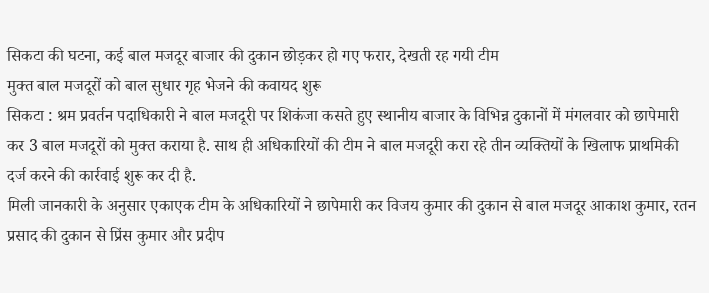सिकटा की घटना, कई बाल मजदूर बाजार की दुकान छोड़कर हो गए फरार, देखती रह गयी टीम
मुक्त बाल मजदूरों को बाल सुधार गृह भेजने की कवायद शुरू
सिकटा : श्रम प्रवर्तन पदाधिकारी ने बाल मजदूरी पर शिकंजा कसते हुए स्थानीय बाजार के विभिन्न दुकानों में मंगलवार को छापेमारी कर 3 बाल मजदूरों को मुक्त कराया है. साथ ही अधिकारियों की टीम ने बाल मजदूरी करा रहे तीन व्यक्तियों के खिलाफ प्राथमिकी दर्ज करने की कार्रवाई शुरू कर दी है.
मिली जानकारी के अनुसार एकाएक टीम के अधिकारियों ने छापेमारी कर विजय कुमार की दुकान से बाल मजदूर आकाश कुमार, रतन प्रसाद की दुकान से प्रिंस कुमार और प्रदीप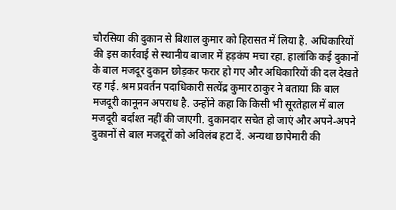चौरसिया की दुकान से बिशाल कुमार को हिरासत में लिया है. अधिकारियों की इस कार्रवाई से स्थानीय बाजार में हड़कंप मचा रहा. हालांकि कई दुकानों के बाल मजदूर दुकान छोड़कर फरार हो गए और अधिकारियों की दल देखते रह गई. श्रम प्रवर्तन पदाधिकारी सत्येंद्र कुमार ठाकुर ने बताया कि बाल मजदूरी कानूनन अपराध है. उन्होंने कहा कि किसी भी सूरतेहाल में बाल मजदूरी बर्दाश्त नहीं की जाएगी. दुकानदार सचेत हो जाएं और अपने-अपने दुकानों से बाल मजदूरों को अविलंब हटा दें. अन्यथा छापेमारी की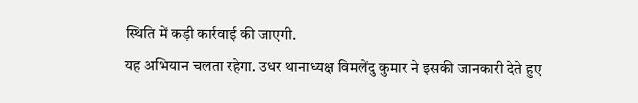स्थिति में कड़ी कार्रवाई की जाएगी.
यह अभियान चलता रहेगा. उधर थानाध्यक्ष विमलेंदु कुमार ने इसकी जानकारी देते हुए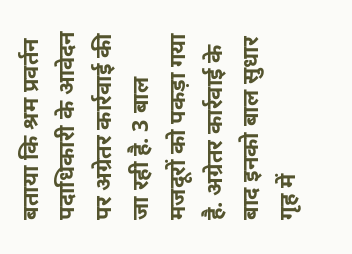बताया कि श्रम प्रवर्तन पदाधिकारी के आवेदन पर अग्रेतर कार्रवाई की जा रही है. 3 बाल मजदूरों को पकड़ा गया है. अग्रेतर कार्रवाई के बाद इनको बाल सुधार गृह में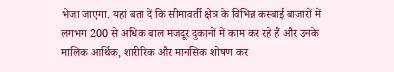भेजा जाएगा. यहां बता दें कि सीमावर्ती क्षेत्र के विभिन्न कस्बाई बाजारों में लगभग 200 से अधिक बाल मजदूर दुकानों में काम कर रहे हैं और उनके मालिक आर्थिक, शारीरिक और मानसिक शोषण कर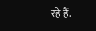रहे हैं.